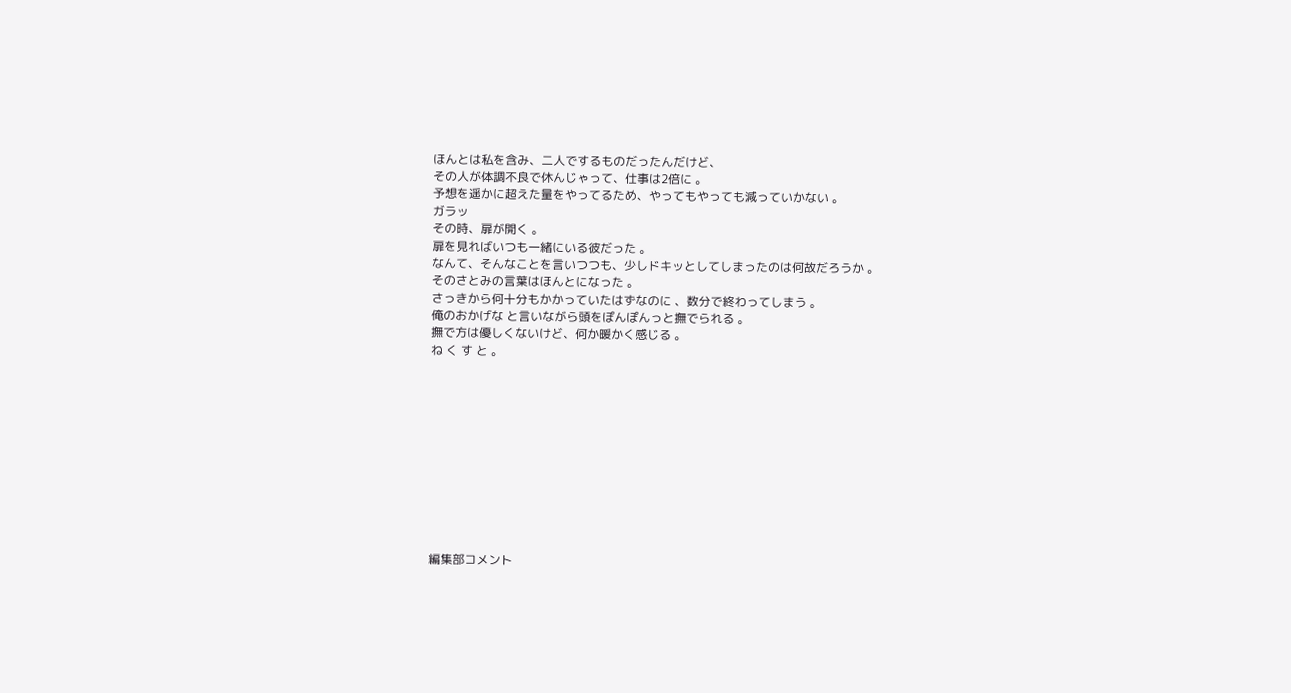ほんとは私を含み、二人でするものだったんだけど、
その人が体調不良で休んじゃって、仕事は2倍に 。
予想を遥かに超えた量をやってるため、やってもやっても減っていかない 。
ガラッ
その時、扉が開く 。
扉を見ればいつも一緒にいる彼だった 。
なんて、そんなことを言いつつも、少しドキッとしてしまったのは何故だろうか 。
そのさとみの言葉はほんとになった 。
さっきから何十分もかかっていたはずなのに 、数分で終わってしまう 。
俺のおかげな と言いながら頭をぽんぽんっと撫でられる 。
撫で方は優しくないけど、何か暖かく感じる 。
ね く す と 。











編集部コメント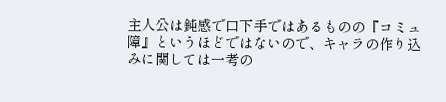主人公は鈍感で口下手ではあるものの『コミュ障』というほどではないので、キャラの作り込みに関しては一考の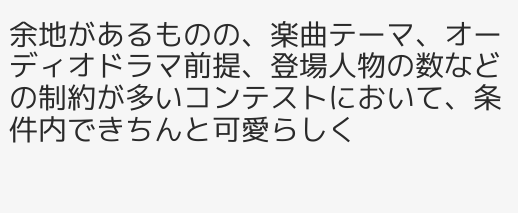余地があるものの、楽曲テーマ、オーディオドラマ前提、登場人物の数などの制約が多いコンテストにおいて、条件内できちんと可愛らしく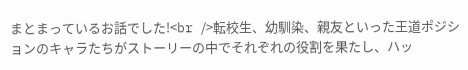まとまっているお話でした!<br />転校生、幼馴染、親友といった王道ポジションのキャラたちがストーリーの中でそれぞれの役割を果たし、ハッ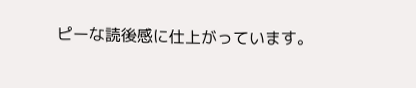ピーな読後感に仕上がっています。